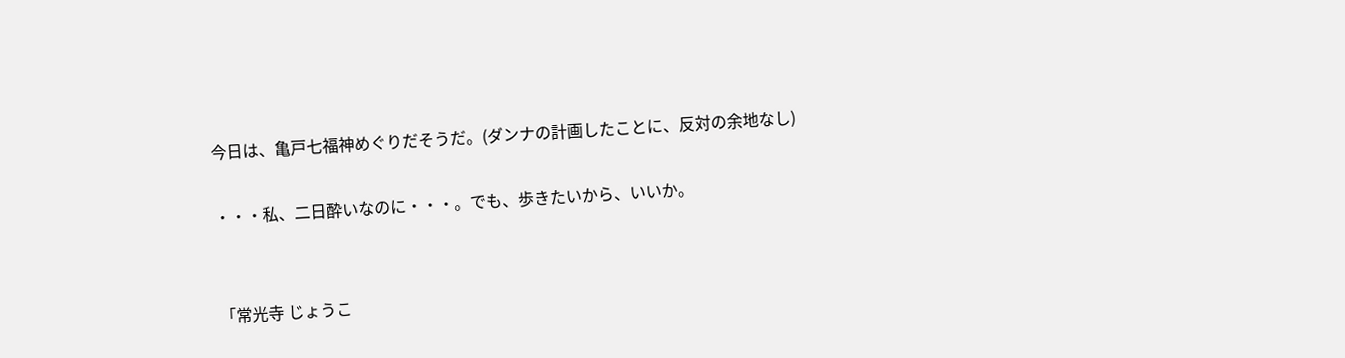今日は、亀戸七福神めぐりだそうだ。(ダンナの計画したことに、反対の余地なし)

・・・私、二日酔いなのに・・・。でも、歩きたいから、いいか。


「常光寺 じょうこ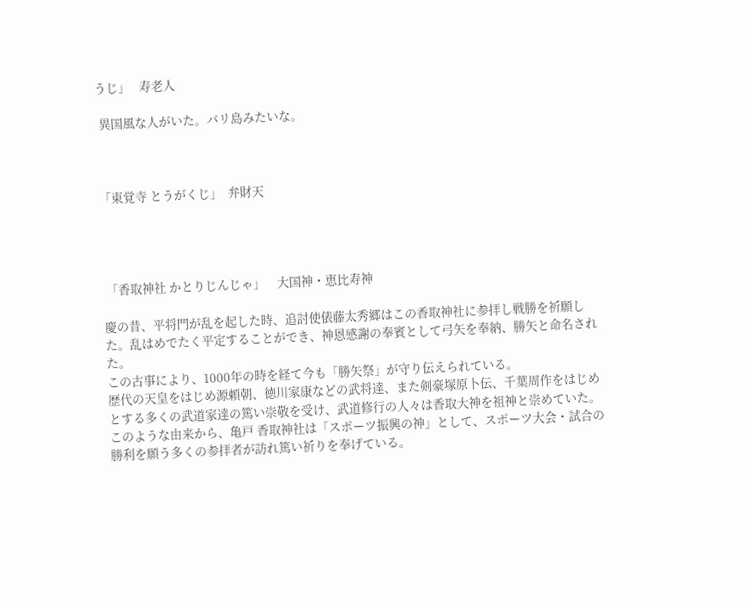うじ」   寿老人

 異国風な人がいた。バリ島みたいな。



「東覚寺 とうがくじ」  弁財天




 「香取神社 かとりじんじゃ」    大国神・恵比寿神

慶の昔、平将門が乱を起した時、追討使俵藤太秀郷はこの香取神社に参拝し戦勝を祈願した。乱はめでたく平定することができ、神恩感謝の奉賓として弓矢を奉納、勝矢と命名された。
この古事により、1000年の時を経て今も「勝矢祭」が守り伝えられている。
歴代の天皇をはじめ源頼朝、徳川家康などの武将達、また剣豪塚原卜伝、千葉周作をはじめとする多くの武道家達の篤い崇敬を受け、武道修行の人々は香取大神を祖神と崇めていた。
このような由来から、亀戸 香取神社は「スポーツ振興の神」として、スポーツ大会・試合の勝利を願う多くの参拝者が訪れ篤い祈りを奉げている。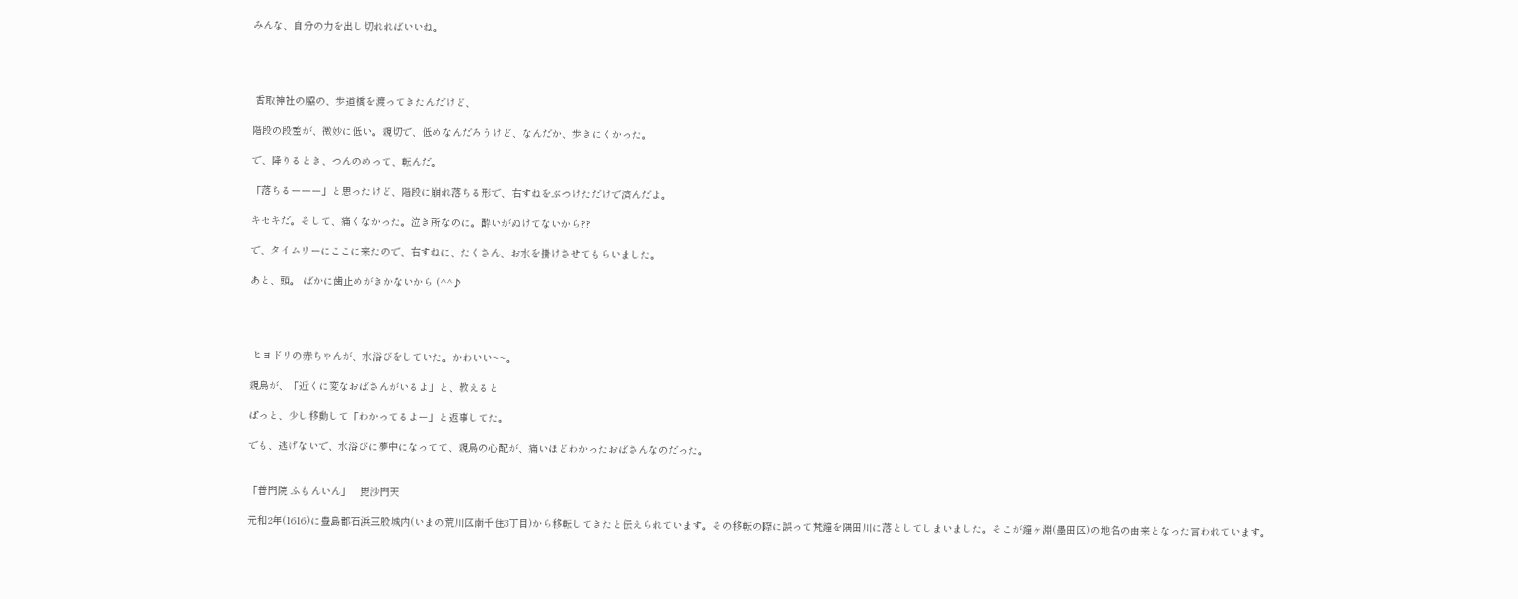みんな、自分の力を出し切れればいいね。




 香取神社の脇の、歩道橋を渡ってきたんだけど、

階段の段差が、微妙に低い。親切で、低めなんだろうけど、なんだか、歩きにくかった。

で、降りるとき、つんのめって、転んだ。

「落ちるーーー」と思ったけど、階段に崩れ落ちる形で、右すねをぶつけただけで済んだよ。

キセキだ。そして、痛くなかった。泣き所なのに。酔いがぬけてないから??

で、タイムリーにここに来たので、右すねに、たくさん、お水を掛けさせてもらいました。

あと、頭。 ばかに歯止めがきかないから (^^♪




 ヒヨドリの赤ちゃんが、水浴びをしていた。かわいい~~。

親鳥が、「近くに変なおばさんがいるよ」と、教えると

ぱっと、少し移動して「わかってるよー」と返事してた。

でも、逃げないで、水浴びに夢中になってて、親鳥の心配が、痛いほどわかったおばさんなのだった。


「普門院 ふもんいん」   毘沙門天

元和2年(1616)に豊島郡石浜三股城内(いまの荒川区南千住3丁目)から移転してきたと伝えられています。その移転の際に誤って梵鐘を隅田川に落としてしまいました。そこが鐘ヶ淵(墨田区)の地名の由来となった言われています。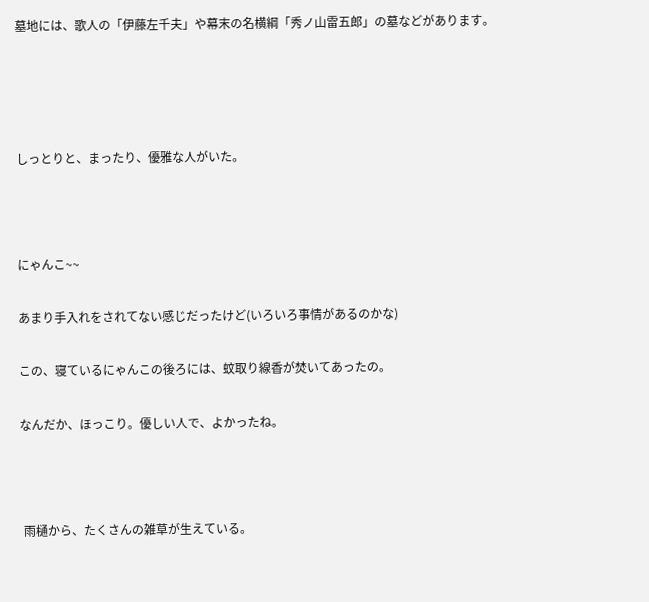墓地には、歌人の「伊藤左千夫」や幕末の名横綱「秀ノ山雷五郎」の墓などがあります。




しっとりと、まったり、優雅な人がいた。



にゃんこ~~

あまり手入れをされてない感じだったけど(いろいろ事情があるのかな)

この、寝ているにゃんこの後ろには、蚊取り線香が焚いてあったの。

なんだか、ほっこり。優しい人で、よかったね。



 雨樋から、たくさんの雑草が生えている。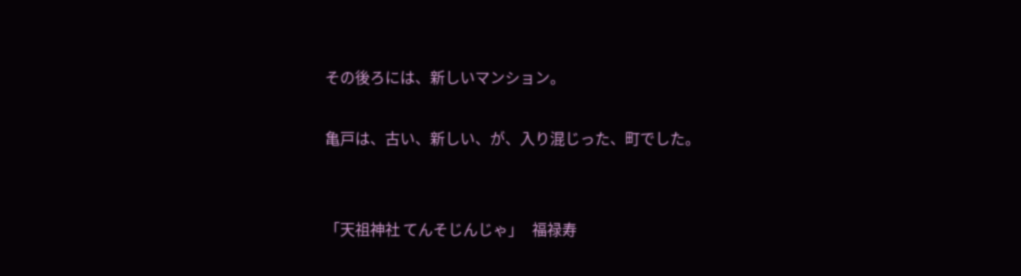その後ろには、新しいマンション。

亀戸は、古い、新しい、が、入り混じった、町でした。


「天祖神社 てんそじんじゃ」   福禄寿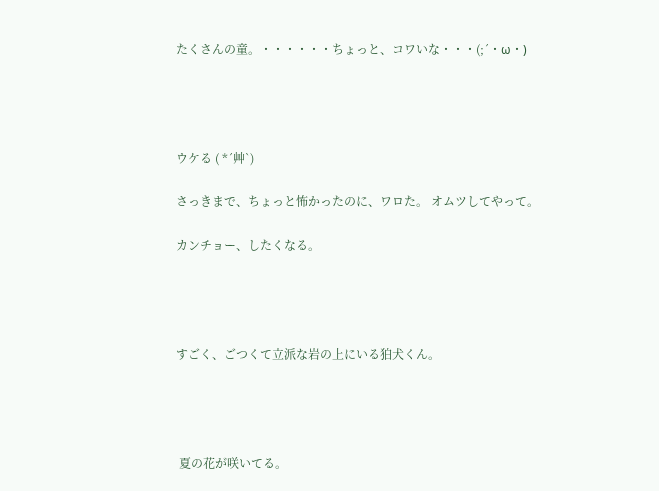たくさんの童。・・・・・・ちょっと、コワいな・・・(;´・ω・)




ウケる ( *´艸`)

さっきまで、ちょっと怖かったのに、ワロた。 オムツしてやって。

カンチョー、したくなる。




すごく、ごつくて立派な岩の上にいる狛犬くん。




 夏の花が咲いてる。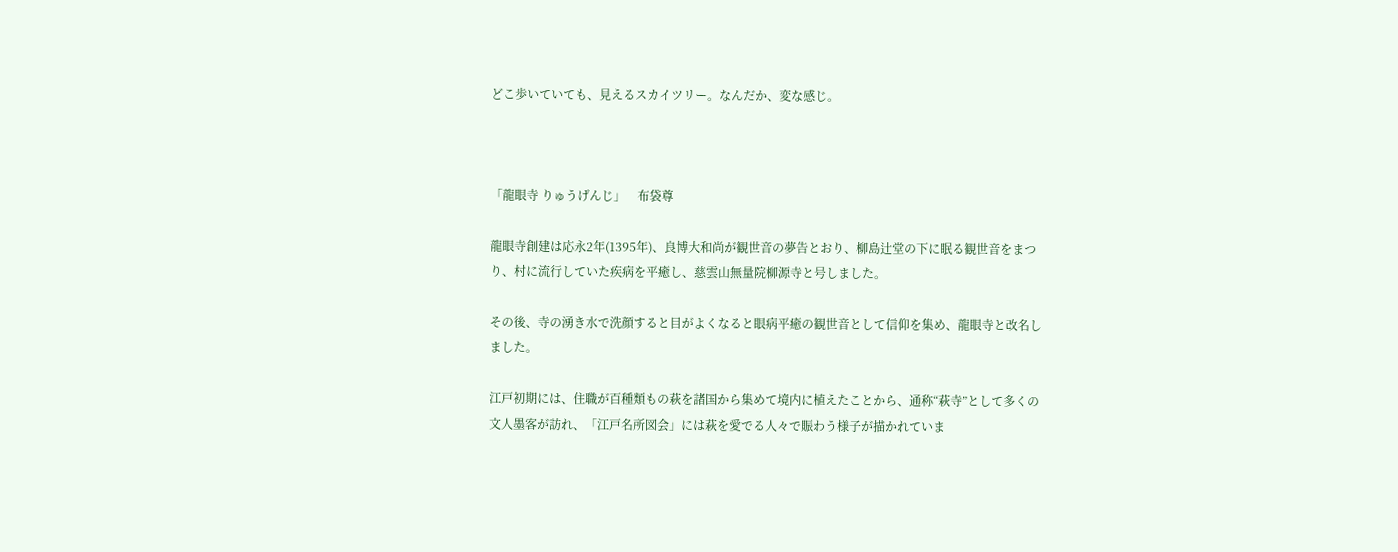どこ歩いていても、見えるスカイツリー。なんだか、変な感じ。



「龍眼寺 りゅうげんじ」    布袋尊

龍眼寺創建は応永2年(1395年)、良博大和尚が観世音の夢告とおり、柳島辻堂の下に眠る観世音をまつり、村に流行していた疾病を平癒し、慈雲山無量院柳源寺と号しました。

その後、寺の湧き水で洗顔すると目がよくなると眼病平癒の観世音として信仰を集め、龍眼寺と改名しました。

江戸初期には、住職が百種類もの萩を諸国から集めて境内に植えたことから、通称“萩寺”として多くの文人墨客が訪れ、「江戸名所図会」には萩を愛でる人々で賑わう様子が描かれていま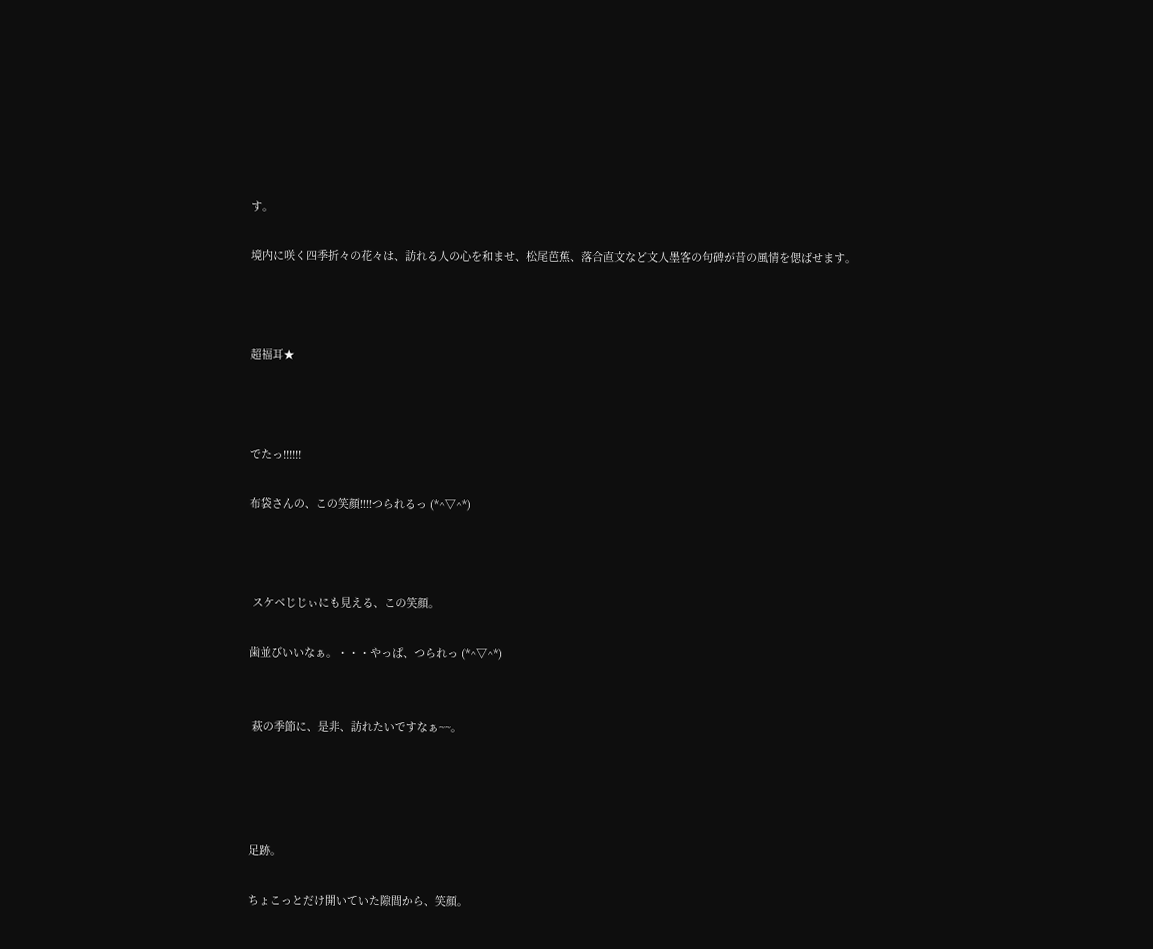す。

境内に咲く四季折々の花々は、訪れる人の心を和ませ、松尾芭蕉、落合直文など文人墨客の句碑が昔の風情を偲ばせます。



超福耳★



でたっ!!!!!!

布袋さんの、この笑顔!!!!つられるっ (*^▽^*)



 スケベじじぃにも見える、この笑顔。

歯並びいいなぁ。・・・やっぱ、つられっ (*^▽^*)


 萩の季節に、是非、訪れたいですなぁ~~。




足跡。

ちょこっとだけ開いていた隙間から、笑顔。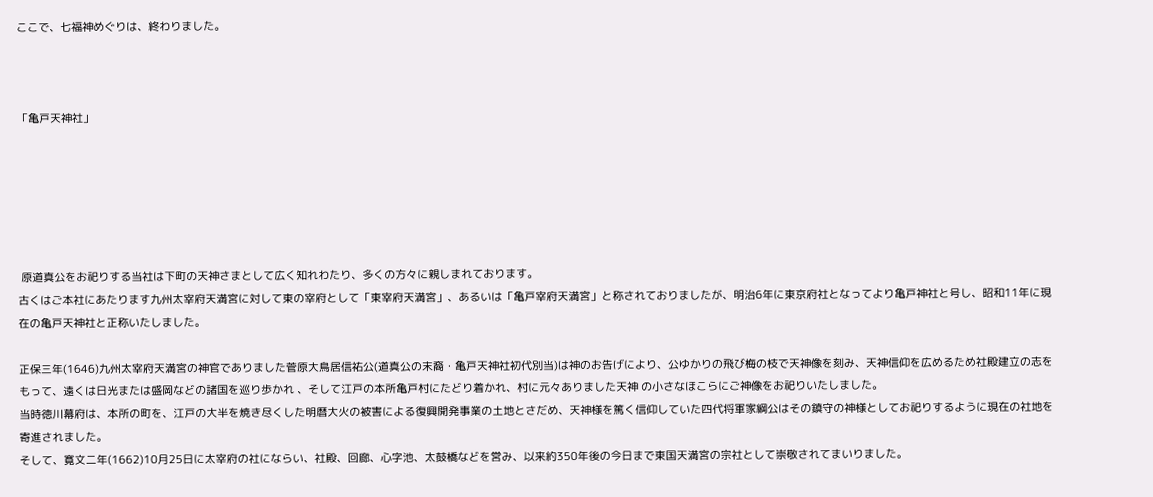ここで、七福神めぐりは、終わりました。



「亀戸天神社」






 原道真公をお祀りする当社は下町の天神さまとして広く知れわたり、多くの方々に親しまれております。
古くはご本社にあたります九州太宰府天満宮に対して東の宰府として「東宰府天満宮」、あるいは「亀戸宰府天満宮」と称されておりましたが、明治6年に東京府社となってより亀戸神社と号し、昭和11年に現在の亀戸天神社と正称いたしました。

正保三年(1646)九州太宰府天満宮の神官でありました菅原大鳥居信祐公(道真公の末裔・亀戸天神社初代別当)は神のお告げにより、公ゆかりの飛び梅の枝で天神像を刻み、天神信仰を広めるため社殿建立の志をもって、遠くは日光または盛岡などの諸国を巡り歩かれ 、そして江戸の本所亀戸村にたどり着かれ、村に元々ありました天神 の小さなほこらにご神像をお祀りいたしました。
当時徳川幕府は、本所の町を、江戸の大半を焼き尽くした明暦大火の被害による復興開発事業の土地とさだめ、天神様を篤く信仰していた四代将軍家綱公はその鎮守の神様としてお祀りするように現在の社地を寄進されました。
そして、寛文二年(1662)10月25日に太宰府の社にならい、社殿、回廊、心字池、太鼓橋などを営み、以来約350年後の今日まで東国天満宮の宗社として崇敬されてまいりました。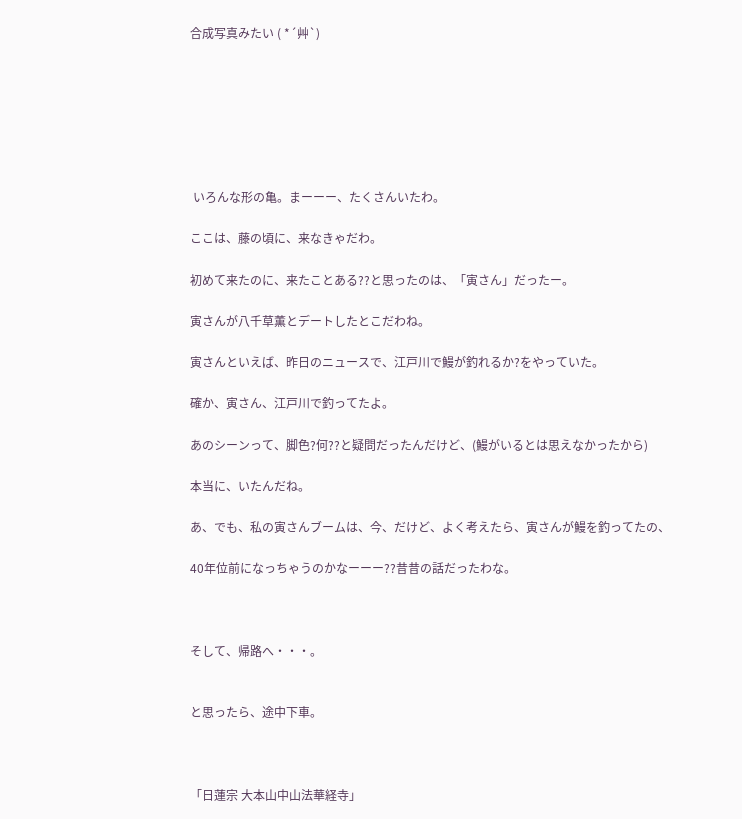合成写真みたい ( *´艸`)







 いろんな形の亀。まーーー、たくさんいたわ。

ここは、藤の頃に、来なきゃだわ。

初めて来たのに、来たことある??と思ったのは、「寅さん」だったー。

寅さんが八千草薫とデートしたとこだわね。

寅さんといえば、昨日のニュースで、江戸川で鰻が釣れるか?をやっていた。

確か、寅さん、江戸川で釣ってたよ。

あのシーンって、脚色?何??と疑問だったんだけど、(鰻がいるとは思えなかったから)

本当に、いたんだね。

あ、でも、私の寅さんブームは、今、だけど、よく考えたら、寅さんが鰻を釣ってたの、

40年位前になっちゃうのかなーーー??昔昔の話だったわな。



そして、帰路へ・・・。


と思ったら、途中下車。



「日蓮宗 大本山中山法華経寺」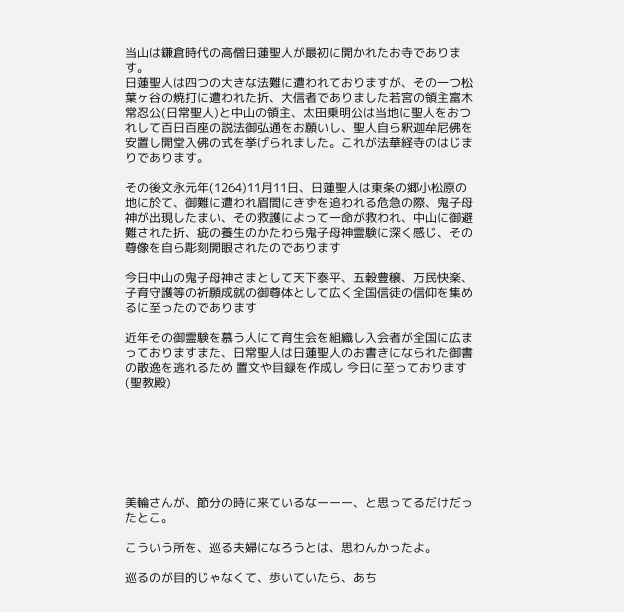当山は鎌倉時代の高僧日蓮聖人が最初に開かれたお寺であります。
日蓮聖人は四つの大きな法難に遭われておりますが、その一つ松葉ヶ谷の焼打に遭われた折、大信者でありました若宮の領主富木常忍公(日常聖人)と中山の領主、太田乗明公は当地に聖人をおつれして百日百座の説法御弘通をお願いし、聖人自ら釈迦牟尼佛を安置し開堂入佛の式を挙げられました。これが法華経寺のはじまりであります。

その後文永元年(1264)11月11日、日蓮聖人は東条の郷小松原の地に於て、御難に遭われ眉間にきずを追われる危急の際、鬼子母神が出現したまい、その救護によって一命が救われ、中山に御避難された折、疵の養生のかたわら鬼子母神霊験に深く感じ、その尊像を自ら彫刻開眼されたのであります

今日中山の鬼子母神さまとして天下泰平、五穀豊穣、万民快楽、子育守護等の祈願成就の御尊体として広く全国信徒の信仰を集めるに至ったのであります

近年その御霊験を慕う人にて育生会を組織し入会者が全国に広まっておりますまた、日常聖人は日蓮聖人のお書きになられた御書の散逸を逃れるため 置文や目録を作成し 今日に至っております(聖教殿)







美輪さんが、節分の時に来ているなーーー、と思ってるだけだったとこ。

こういう所を、巡る夫婦になろうとは、思わんかったよ。

巡るのが目的じゃなくて、歩いていたら、あち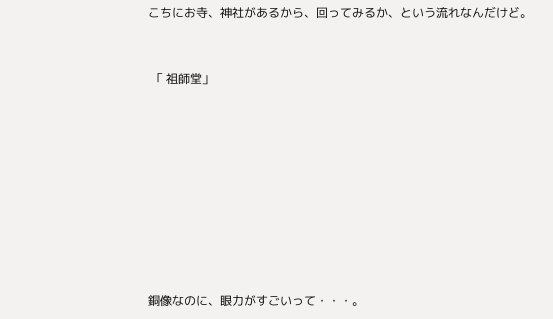こちにお寺、神社があるから、回ってみるか、という流れなんだけど。


 「 祖師堂」









銅像なのに、眼力がすごいって・・・。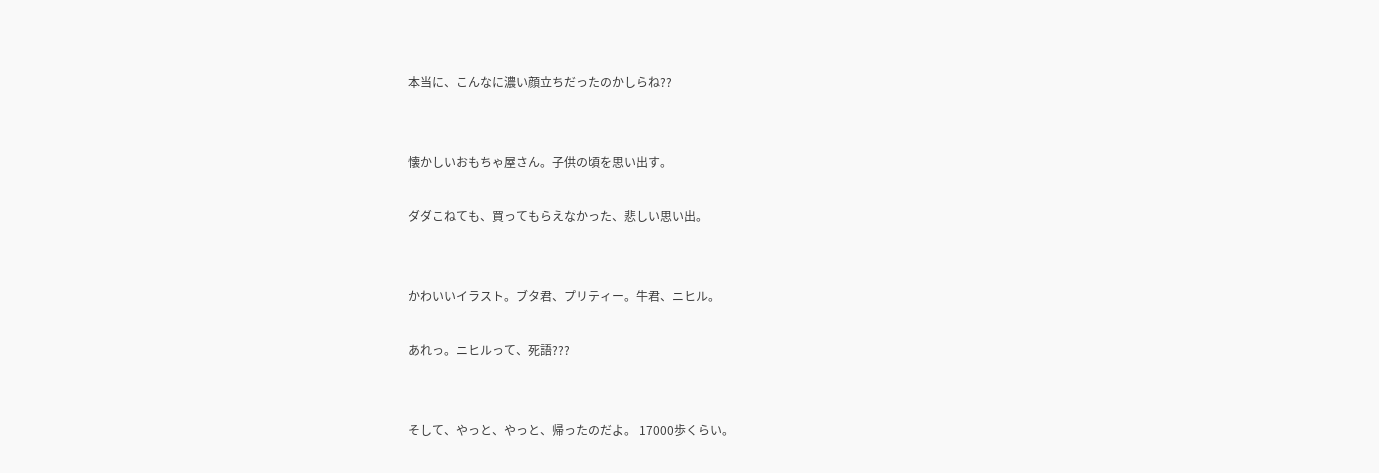本当に、こんなに濃い顔立ちだったのかしらね??


懐かしいおもちゃ屋さん。子供の頃を思い出す。

ダダこねても、買ってもらえなかった、悲しい思い出。


かわいいイラスト。ブタ君、プリティー。牛君、ニヒル。

あれっ。ニヒルって、死語???


そして、やっと、やっと、帰ったのだよ。 17000歩くらい。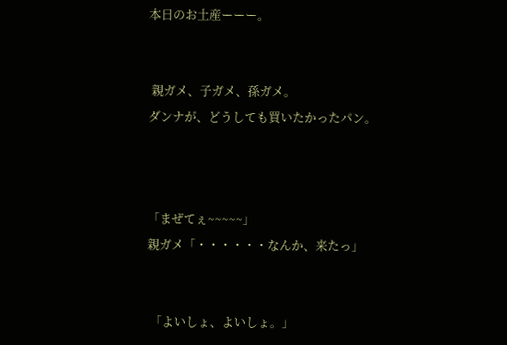本日のお土産ーーー。


 親ガメ、子ガメ、孫ガメ。
ダンナが、どうしても買いたかったパン。



「まぜてぇ~~~~~」
親ガメ「・・・・・・なんか、来たっ」


 「よいしょ、よいしょ。」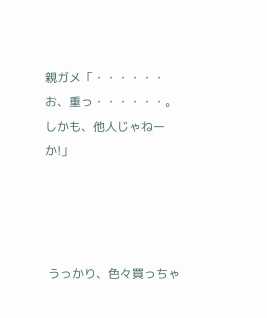親ガメ「・・・・・・お、重っ・・・・・・。しかも、他人じゃねーか!」




 うっかり、色々買っちゃ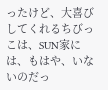ったけど、大喜びしてくれるちびっこは、SUN家には、もはや、いないのだっ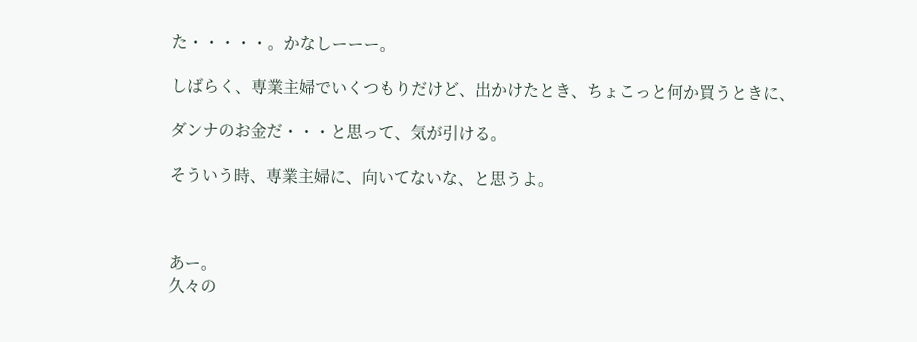た・・・・・。かなしーーー。

しばらく、専業主婦でいくつもりだけど、出かけたとき、ちょこっと何か買うときに、

ダンナのお金だ・・・と思って、気が引ける。

そういう時、専業主婦に、向いてないな、と思うよ。



あー。
久々の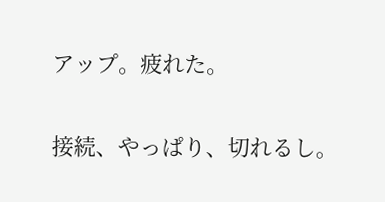アップ。疲れた。

接続、やっぱり、切れるし。